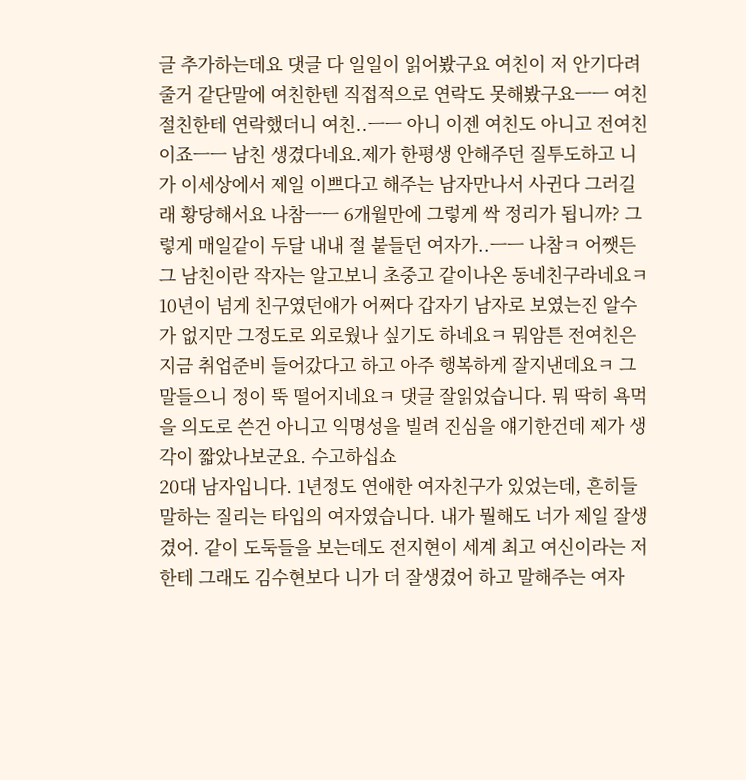글 추가하는데요 댓글 다 일일이 읽어봤구요 여친이 저 안기다려줄거 같단말에 여친한텐 직접적으로 연락도 못해봤구요ㅡㅡ 여친 절친한테 연락했더니 여친..ㅡㅡ 아니 이젠 여친도 아니고 전여친이죠ㅡㅡ 남친 생겼다네요.제가 한평생 안해주던 질투도하고 니가 이세상에서 제일 이쁘다고 해주는 남자만나서 사귄다 그러길래 황당해서요 나참ㅡㅡ 6개월만에 그렇게 싹 정리가 됩니까? 그렇게 매일같이 두달 내내 절 붙들던 여자가..ㅡㅡ 나참ㅋ 어쨋든 그 남친이란 작자는 알고보니 초중고 같이나온 동네친구라네요ㅋ 10년이 넘게 친구였던애가 어쩌다 갑자기 남자로 보였는진 알수가 없지만 그정도로 외로웠나 싶기도 하네요ㅋ 뭐암튼 전여친은 지금 취업준비 들어갔다고 하고 아주 행복하게 잘지낸데요ㅋ 그말들으니 정이 뚝 떨어지네요ㅋ 댓글 잘읽었습니다. 뭐 딱히 욕먹을 의도로 쓴건 아니고 익명성을 빌려 진심을 얘기한건데 제가 생각이 짧았나보군요. 수고하십쇼
20대 남자입니다. 1년정도 연애한 여자친구가 있었는데, 흔히들 말하는 질리는 타입의 여자였습니다. 내가 뭘해도 너가 제일 잘생겼어. 같이 도둑들을 보는데도 전지현이 세계 최고 여신이라는 저한테 그래도 김수현보다 니가 더 잘생겼어 하고 말해주는 여자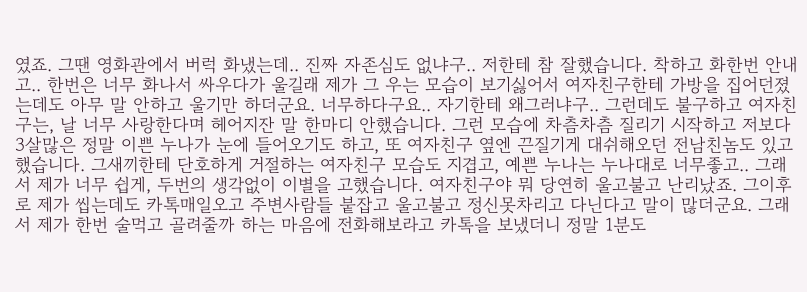였죠. 그땐 영화관에서 버럭 화냈는데.. 진짜 자존심도 없냐구.. 저한테 참 잘했습니다. 착하고 화한번 안내고.. 한번은 너무 화나서 싸우다가 울길래 제가 그 우는 모습이 보기싫어서 여자친구한테 가방을 집어던졌는데도 아무 말 안하고 울기만 하더군요. 너무하다구요.. 자기한테 왜그러냐구.. 그런데도 불구하고 여자친구는, 날 너무 사랑한다며 헤어지잔 말 한마디 안했습니다. 그런 모습에 차츰차츰 질리기 시작하고 저보다 3살많은 정말 이쁜 누나가 눈에 들어오기도 하고, 또 여자친구 옆엔 끈질기게 대쉬해오던 전남친놈도 있고했습니다. 그새끼한테 단호하게 거절하는 여자친구 모습도 지겹고, 예쁜 누나는 누나대로 너무좋고.. 그래서 제가 너무 쉽게, 두번의 생각없이 이별을 고했습니다. 여자친구야 뭐 당연히 울고불고 난리났죠. 그이후로 제가 씹는데도 카톡매일오고 주변사람들 붙잡고 울고불고 정신못차리고 다닌다고 말이 많더군요. 그래서 제가 한번 술먹고 골려줄까 하는 마음에 전화해보라고 카톡을 보냈더니 정말 1분도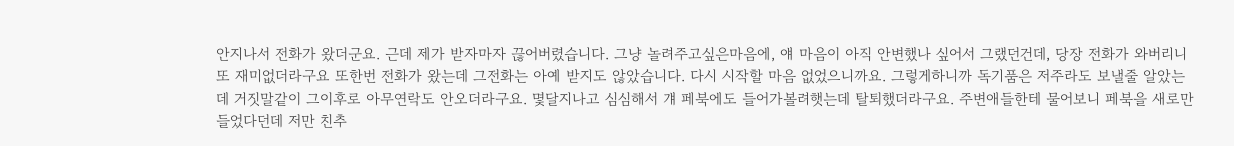안지나서 전화가 왔더군요. 근데 제가 받자마자 끊어버렸습니다. 그냥 놀려주고싶은마음에, 얘 마음이 아직 안변했나 싶어서 그랬던건데, 당장 전화가 와버리니 또 재미없더라구요 또한번 전화가 왔는데 그전화는 아예 받지도 않았습니다. 다시 시작할 마음 없었으니까요. 그렇게하니까 독기품은 저주라도 보낼줄 알았는데 거짓말같이 그이후로 아무연락도 안오더라구요. 몇달지나고 심심해서 걔 페북에도 들어가볼려햇는데 탈퇴했더라구요. 주변애들한테 물어보니 페북을 새로만들었다던데 저만 친추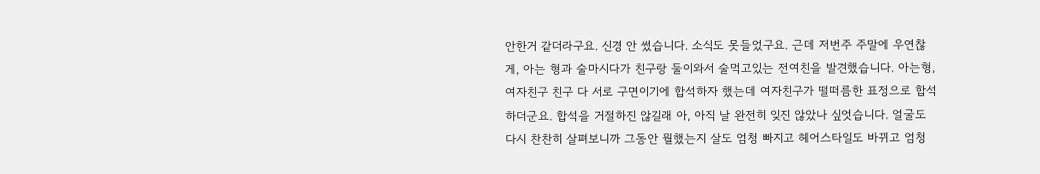안한거 같더라구요. 신경 안 썼습니다. 소식도 못들었구요. 근데 저번주 주말에 우연찮게, 아는 형과 술마시다가 친구랑 둘이와서 술먹고있는 전여친을 발견했습니다. 아는형, 여자친구 친구 다 서로 구면이기에 합석하자 했는데 여자친구가 떨떠름한 표정으로 합석하더군요. 합석을 거절하진 않길래 아, 아직 날 완전히 잊진 않았나 싶엇습니다. 얼굴도 다시 찬찬히 살펴보니까 그동안 뭘했는지 살도 엄청 빠지고 헤어스타일도 바뀌고 엄청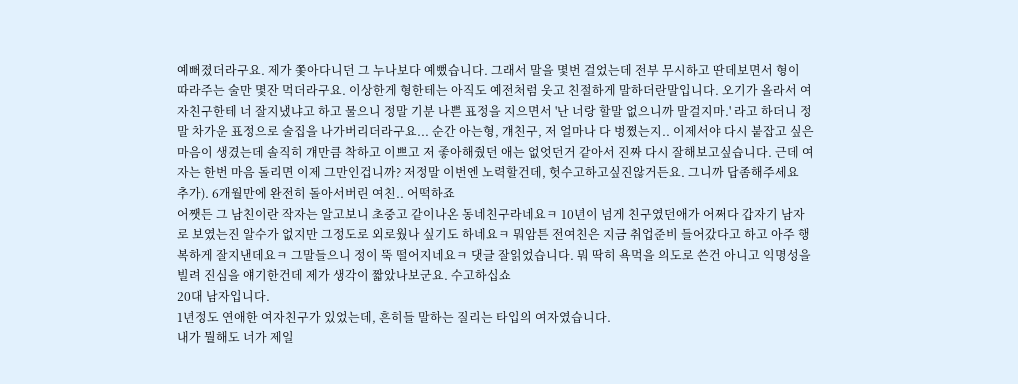예뻐졌더라구요. 제가 쫓아다니던 그 누나보다 예뻤습니다. 그래서 말을 몇번 걸었는데 전부 무시하고 딴데보면서 형이 따라주는 술만 몇잔 먹더라구요. 이상한게 형한테는 아직도 예전처럼 웃고 친절하게 말하더란말입니다. 오기가 올라서 여자친구한테 너 잘지냈냐고 하고 물으니 정말 기분 나쁜 표정을 지으면서 '난 너랑 할말 없으니까 말걸지마.' 라고 하더니 정말 차가운 표정으로 술집을 나가버리더라구요... 순간 아는형, 걔친구, 저 얼마나 다 벙쪘는지.. 이제서야 다시 붙잡고 싶은 마음이 생겼는데 솔직히 걔만큼 착하고 이쁘고 저 좋아해줬던 애는 없엇던거 같아서 진짜 다시 잘해보고싶습니다. 근데 여자는 한번 마음 돌리면 이제 그만인겁니까? 저정말 이번엔 노력할건데, 헛수고하고싶진않거든요. 그니까 답좀해주세요
추가). 6개월만에 완전히 돌아서버린 여친.. 어떡하죠
어쨋든 그 남친이란 작자는 알고보니 초중고 같이나온 동네친구라네요ㅋ 10년이 넘게 친구였던애가 어쩌다 갑자기 남자로 보였는진 알수가 없지만 그정도로 외로웠나 싶기도 하네요ㅋ 뭐암튼 전여친은 지금 취업준비 들어갔다고 하고 아주 행복하게 잘지낸데요ㅋ 그말들으니 정이 뚝 떨어지네요ㅋ 댓글 잘읽었습니다. 뭐 딱히 욕먹을 의도로 쓴건 아니고 익명성을 빌려 진심을 얘기한건데 제가 생각이 짧았나보군요. 수고하십쇼
20대 남자입니다.
1년정도 연애한 여자친구가 있었는데, 흔히들 말하는 질리는 타입의 여자였습니다.
내가 뭘해도 너가 제일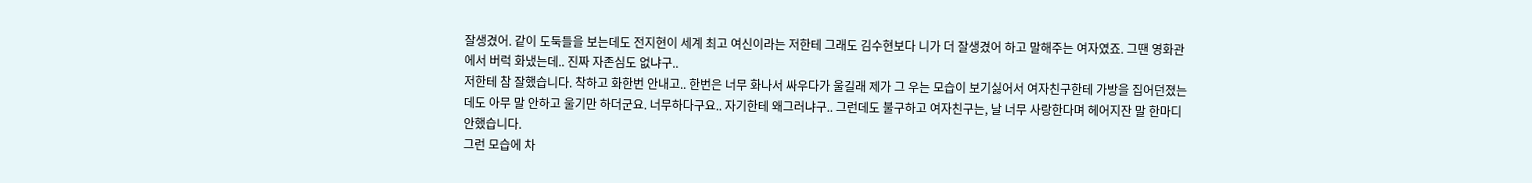잘생겼어. 같이 도둑들을 보는데도 전지현이 세계 최고 여신이라는 저한테 그래도 김수현보다 니가 더 잘생겼어 하고 말해주는 여자였죠. 그땐 영화관에서 버럭 화냈는데.. 진짜 자존심도 없냐구..
저한테 참 잘했습니다. 착하고 화한번 안내고.. 한번은 너무 화나서 싸우다가 울길래 제가 그 우는 모습이 보기싫어서 여자친구한테 가방을 집어던졌는데도 아무 말 안하고 울기만 하더군요. 너무하다구요.. 자기한테 왜그러냐구.. 그런데도 불구하고 여자친구는, 날 너무 사랑한다며 헤어지잔 말 한마디 안했습니다.
그런 모습에 차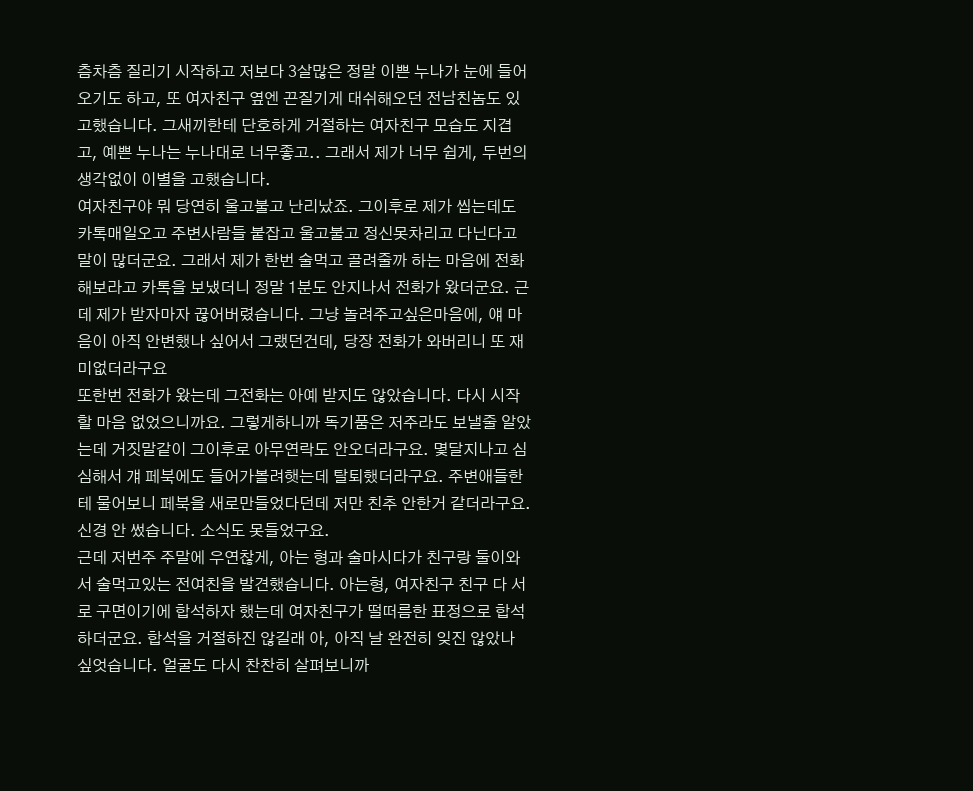츰차츰 질리기 시작하고 저보다 3살많은 정말 이쁜 누나가 눈에 들어오기도 하고, 또 여자친구 옆엔 끈질기게 대쉬해오던 전남친놈도 있고했습니다. 그새끼한테 단호하게 거절하는 여자친구 모습도 지겹고, 예쁜 누나는 누나대로 너무좋고.. 그래서 제가 너무 쉽게, 두번의 생각없이 이별을 고했습니다.
여자친구야 뭐 당연히 울고불고 난리났죠. 그이후로 제가 씹는데도 카톡매일오고 주변사람들 붙잡고 울고불고 정신못차리고 다닌다고 말이 많더군요. 그래서 제가 한번 술먹고 골려줄까 하는 마음에 전화해보라고 카톡을 보냈더니 정말 1분도 안지나서 전화가 왔더군요. 근데 제가 받자마자 끊어버렸습니다. 그냥 놀려주고싶은마음에, 얘 마음이 아직 안변했나 싶어서 그랬던건데, 당장 전화가 와버리니 또 재미없더라구요
또한번 전화가 왔는데 그전화는 아예 받지도 않았습니다. 다시 시작할 마음 없었으니까요. 그렇게하니까 독기품은 저주라도 보낼줄 알았는데 거짓말같이 그이후로 아무연락도 안오더라구요. 몇달지나고 심심해서 걔 페북에도 들어가볼려햇는데 탈퇴했더라구요. 주변애들한테 물어보니 페북을 새로만들었다던데 저만 친추 안한거 같더라구요. 신경 안 썼습니다. 소식도 못들었구요.
근데 저번주 주말에 우연찮게, 아는 형과 술마시다가 친구랑 둘이와서 술먹고있는 전여친을 발견했습니다. 아는형, 여자친구 친구 다 서로 구면이기에 합석하자 했는데 여자친구가 떨떠름한 표정으로 합석하더군요. 합석을 거절하진 않길래 아, 아직 날 완전히 잊진 않았나 싶엇습니다. 얼굴도 다시 찬찬히 살펴보니까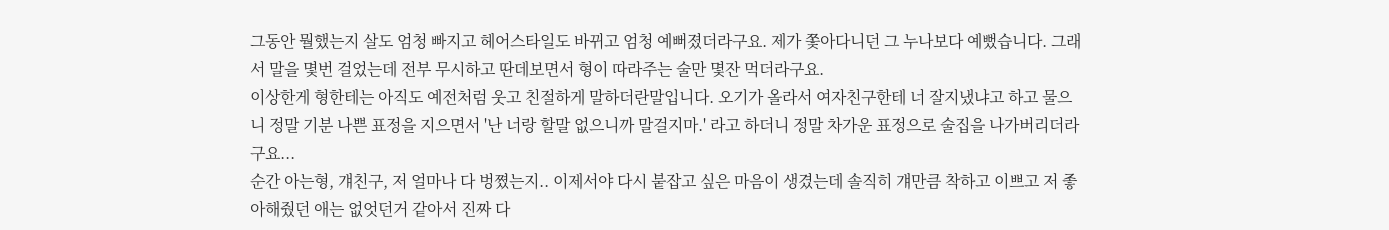그동안 뭘했는지 살도 엄청 빠지고 헤어스타일도 바뀌고 엄청 예뻐졌더라구요. 제가 쫓아다니던 그 누나보다 예뻤습니다. 그래서 말을 몇번 걸었는데 전부 무시하고 딴데보면서 형이 따라주는 술만 몇잔 먹더라구요.
이상한게 형한테는 아직도 예전처럼 웃고 친절하게 말하더란말입니다. 오기가 올라서 여자친구한테 너 잘지냈냐고 하고 물으니 정말 기분 나쁜 표정을 지으면서 '난 너랑 할말 없으니까 말걸지마.' 라고 하더니 정말 차가운 표정으로 술집을 나가버리더라구요...
순간 아는형, 걔친구, 저 얼마나 다 벙쪘는지.. 이제서야 다시 붙잡고 싶은 마음이 생겼는데 솔직히 걔만큼 착하고 이쁘고 저 좋아해줬던 애는 없엇던거 같아서 진짜 다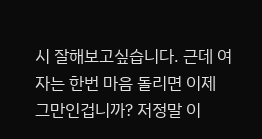시 잘해보고싶습니다. 근데 여자는 한번 마음 돌리면 이제 그만인겁니까? 저정말 이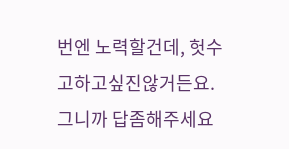번엔 노력할건데, 헛수고하고싶진않거든요. 그니까 답좀해주세요